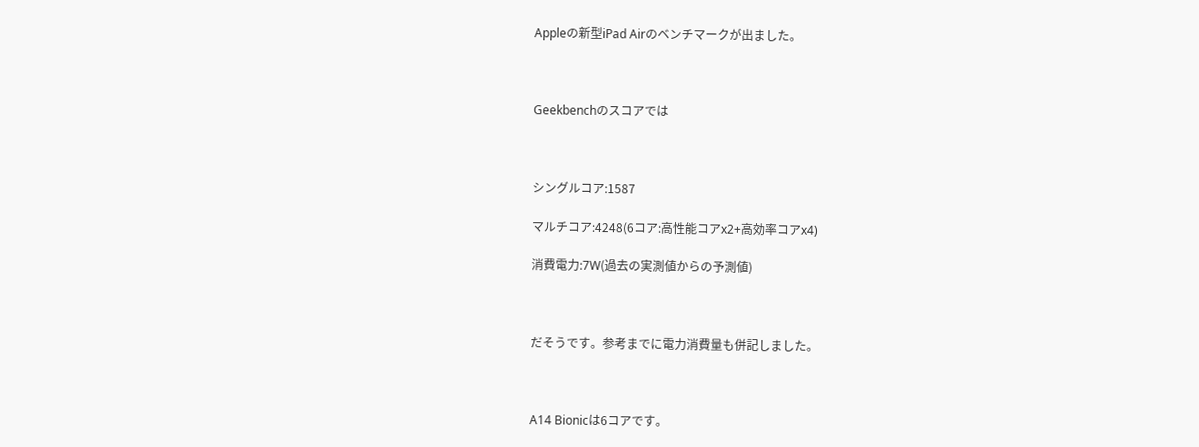Appleの新型iPad Airのベンチマークが出ました。



Geekbenchのスコアでは



シングルコア:1587

マルチコア:4248(6コア:高性能コアx2+高効率コアx4)

消費電力:7W(過去の実測値からの予測値)



だそうです。参考までに電力消費量も併記しました。



A14 Bionicは6コアです。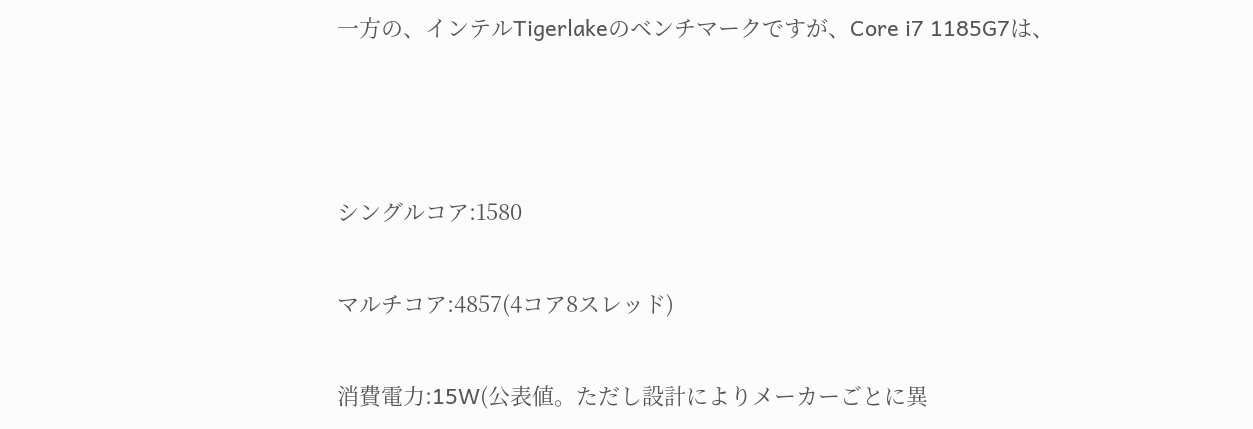一方の、インテルTigerlakeのベンチマークですが、Core i7 1185G7は、



シングルコア:1580

マルチコア:4857(4コア8スレッド)

消費電力:15W(公表値。ただし設計によりメーカーごとに異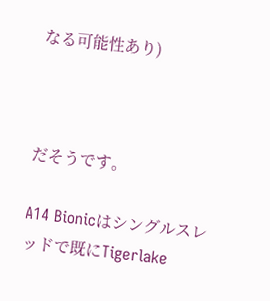なる可能性あり)



だそうです。

A14 Bionicはシングルスレッドで既にTigerlake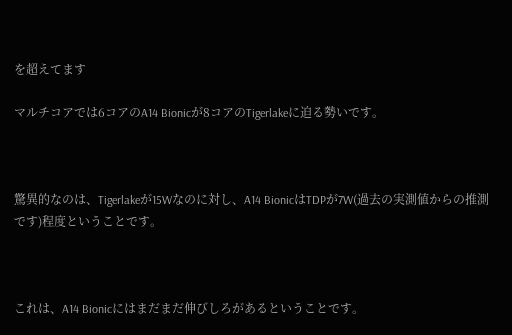を超えてます

マルチコアでは6コアのA14 Bionicが8コアのTigerlakeに迫る勢いです。



驚異的なのは、Tigerlakeが15Wなのに対し、A14 BionicはTDPが7W(過去の実測値からの推測です)程度ということです。



これは、A14 Bionicにはまだまだ伸びしろがあるということです。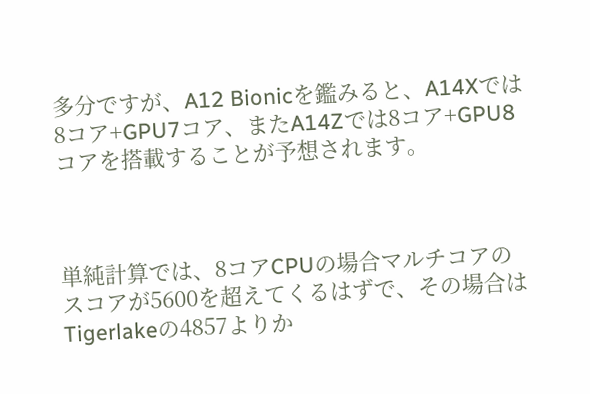多分ですが、A12 Bionicを鑑みると、A14Xでは8コア+GPU7コア、またA14Zでは8コア+GPU8コアを搭載することが予想されます。



単純計算では、8コアCPUの場合マルチコアのスコアが5600を超えてくるはずで、その場合はTigerlakeの4857よりか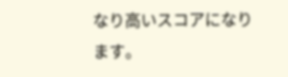なり高いスコアになります。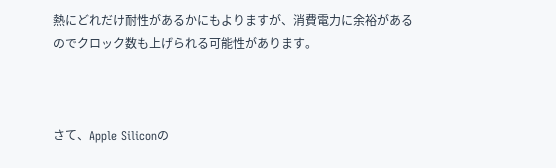熱にどれだけ耐性があるかにもよりますが、消費電力に余裕があるのでクロック数も上げられる可能性があります。



さて、Apple Siliconの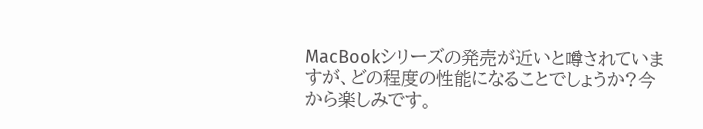MacBookシリーズの発売が近いと噂されていますが、どの程度の性能になることでしょうか?今から楽しみです。